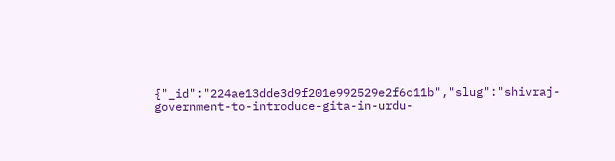{"_id":"224ae13dde3d9f201e992529e2f6c11b","slug":"shivraj-government-to-introduce-gita-in-urdu-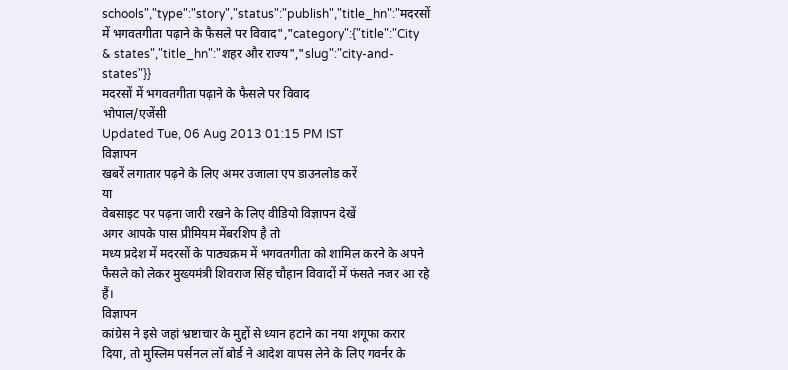schools","type":"story","status":"publish","title_hn":"मदरसों में भगवतगीता पढ़ाने के फैसले पर विवाद","category":{"title":"City & states","title_hn":"शहर और राज्य","slug":"city-and-states"}}
मदरसों में भगवतगीता पढ़ाने के फैसले पर विवाद
भोपाल/एजेंसी
Updated Tue, 06 Aug 2013 01:15 PM IST
विज्ञापन
खबरें लगातार पढ़ने के लिए अमर उजाला एप डाउनलोड करें
या
वेबसाइट पर पढ़ना जारी रखने के लिए वीडियो विज्ञापन देखें
अगर आपके पास प्रीमियम मेंबरशिप है तो
मध्य प्रदेश में मदरसों के पाठ्यक्रम में भगवतगीता को शामिल करने के अपने फैसले को लेकर मुख्यमंत्री शिवराज सिंह चौहान विवादों में फंसते नजर आ रहे हैं।
विज्ञापन
कांग्रेस ने इसे जहां भ्रष्टाचार के मुद्दों से ध्यान हटाने का नया शगूफा करार दिया, तो मुस्लिम पर्सनल लॉ बोर्ड ने आदेश वापस लेने के लिए गवर्नर के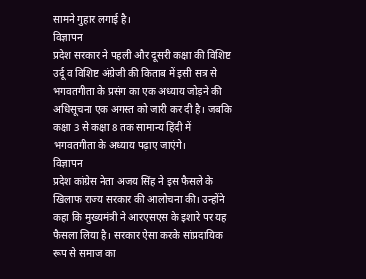सामने गुहार लगाई है।
विज्ञापन
प्रदेश सरकार ने पहली और दूसरी कक्षा की विशिष्ट उर्दू व विशिष्ट अंग्रेजी की किताब में इसी सत्र से भगवतगीता के प्रसंग का एक अध्याय जोड़ने की अधिसूचना एक अगस्त को जारी कर दी है। जबकि कक्षा 3 से कक्षा 8 तक सामान्य हिंदी में भगवतगीता के अध्याय पढ़ाए जाएंगे।
विज्ञापन
प्रदेश कांग्रेस नेता अजय सिंह ने इस फैसले के खिलाफ राज्य सरकार की आलोचना की। उन्होंने कहा कि मुख्यमंत्री ने आरएसएस के इशारे पर यह फैसला लिया है। सरकार ऐसा करके सांप्रदायिक रूप से समाज का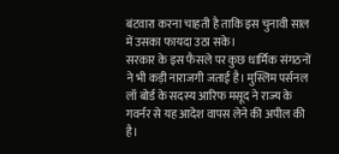बंटवारा करना चाहती है ताकि इस चुनावी साल में उसका फायदा उठा सके।
सरकार के इस फैसले पर कुछ धार्मिक संगठनों ने भी कड़ी नाराजगी जताई है। मुस्लिम पर्सनल लॉ बोर्ड के सदस्य आरिफ मसूद ने राज्य के गवर्नर से यह आदेश वापस लेने की अपील की है।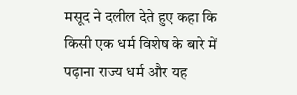मसूद ने दलील देते हुए कहा कि किसी एक धर्म विशेष के बारे में पढ़ाना राज्य धर्म और यह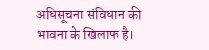अधिसूचना संविधान की भावना के खिलाफ है।